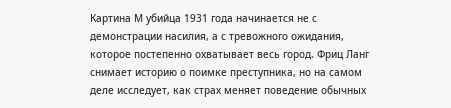Картина М убийца 1931 года начинается не с демонстрации насилия, а с тревожного ожидания, которое постепенно охватывает весь город. Фриц Ланг снимает историю о поимке преступника, но на самом деле исследует, как страх меняет поведение обычных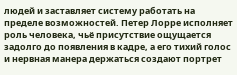людей и заставляет систему работать на пределе возможностей. Петер Лорре исполняет роль человека, чьё присутствие ощущается задолго до появления в кадре, а его тихий голос и нервная манера держаться создают портрет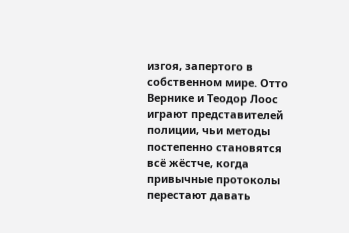изгоя, запертого в собственном мире. Отто Вернике и Теодор Лоос играют представителей полиции, чьи методы постепенно становятся всё жёстче, когда привычные протоколы перестают давать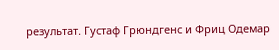результат. Густаф Грюндгенс и Фриц Одемар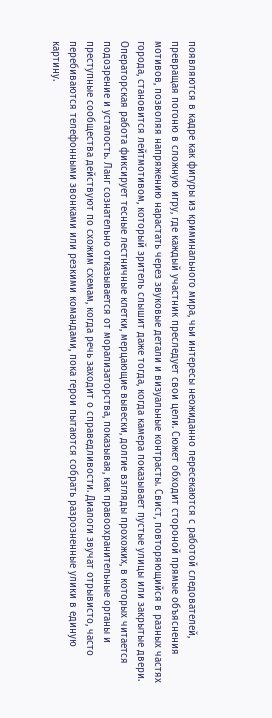появляются в кадре как фигуры из криминального мира, чьи интересы неожиданно пересекаются с работой следователей, превращая погоню в сложную игру, где каждый участник преследует свои цели. Сюжет обходит стороной прямые объяснения мотивов, позволяя напряжению нарастать через звуковые детали и визуальные контрасты. Свист, повторяющийся в разных частях города, становится лейтмотивом, который зритель слышит даже тогда, когда камера показывает пустые улицы или закрытые двери. Операторская работа фиксирует тесные лестничные клетки, мерцающие вывески, долгие взгляды прохожих, в которых читается подозрение и усталость. Ланг сознательно отказывается от морализаторства, показывая, как правоохранительные органы и преступные сообщества действуют по схожим схемам, когда речь заходит о справедливости. Диалоги звучат отрывисто, часто перебиваются телефонными звонками или резкими командами, пока герои пытаются собрать разрозненные улики в единую картину.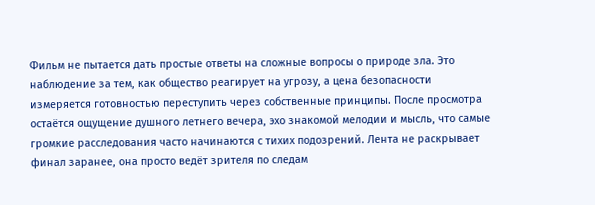Фильм не пытается дать простые ответы на сложные вопросы о природе зла. Это наблюдение за тем, как общество реагирует на угрозу, а цена безопасности измеряется готовностью переступить через собственные принципы. После просмотра остаётся ощущение душного летнего вечера, эхо знакомой мелодии и мысль, что самые громкие расследования часто начинаются с тихих подозрений. Лента не раскрывает финал заранее, она просто ведёт зрителя по следам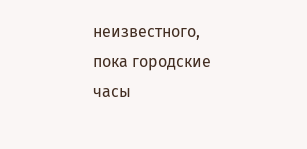неизвестного, пока городские часы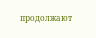продолжают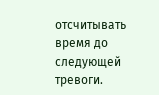отсчитывать время до следующей тревоги.